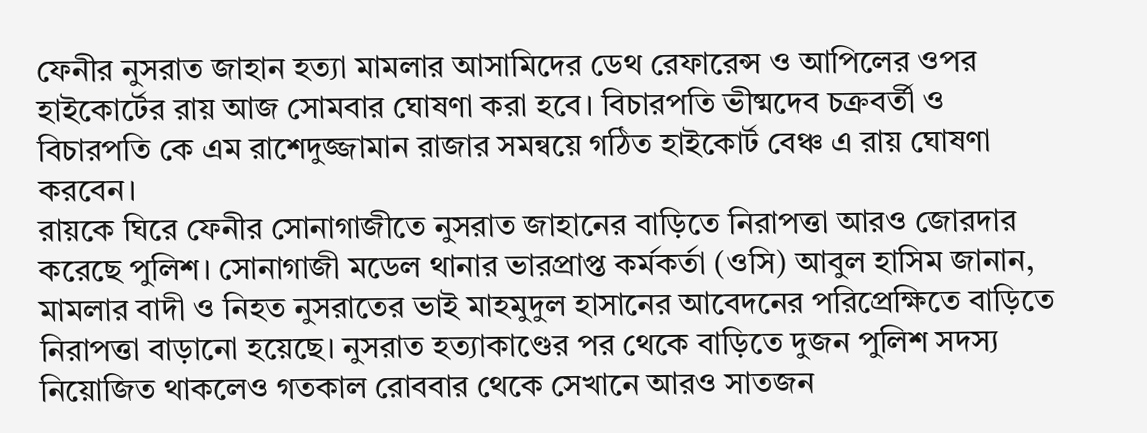ফেনীর নুসরাত জাহান হত্যা মামলার আসামিদের ডেথ রেফারেন্স ও আপিলের ওপর হাইকোর্টের রায় আজ সোমবার ঘোষণা করা হবে। বিচারপতি ভীষ্মদেব চক্রবর্তী ও বিচারপতি কে এম রাশেদুজ্জামান রাজার সমন্বয়ে গঠিত হাইকোর্ট বেঞ্চ এ রায় ঘোষণা করবেন।
রায়কে ঘিরে ফেনীর সোনাগাজীতে নুসরাত জাহানের বাড়িতে নিরাপত্তা আরও জোরদার করেছে পুলিশ। সোনাগাজী মডেল থানার ভারপ্রাপ্ত কর্মকর্তা (ওসি) আবুল হাসিম জানান, মামলার বাদী ও নিহত নুসরাতের ভাই মাহমুদুল হাসানের আবেদনের পরিপ্রেক্ষিতে বাড়িতে নিরাপত্তা বাড়ানো হয়েছে। নুসরাত হত্যাকাণ্ডের পর থেকে বাড়িতে দুজন পুলিশ সদস্য নিয়োজিত থাকলেও গতকাল রোববার থেকে সেখানে আরও সাতজন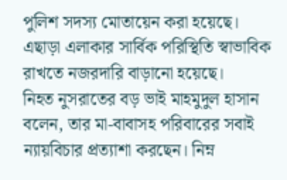পুলিশ সদস্য মোতায়েন করা হয়েছে। এছাড়া এলাকার সার্বিক পরিস্থিতি স্বাভাবিক রাখতে নজরদারি বাড়ানো হয়েছে।
নিহত নুসরাতের বড় ভাই মাহমুদুল হাসান বলেন, তার মা-বাবাসহ পরিবারের সবাই ন্যায়বিচার প্রত্যাশা করছেন। নিম্ন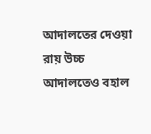আদালতের দেওয়া রায় উচ্চ আদালতেও বহাল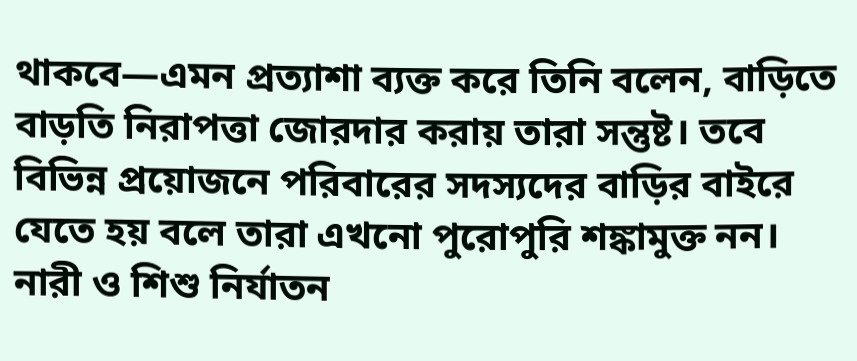থাকবে—এমন প্রত্যাশা ব্যক্ত করে তিনি বলেন, বাড়িতে বাড়তি নিরাপত্তা জোরদার করায় তারা সন্তুষ্ট। তবে বিভিন্ন প্রয়োজনে পরিবারের সদস্যদের বাড়ির বাইরে যেতে হয় বলে তারা এখনো পুরোপুরি শঙ্কামুক্ত নন।
নারী ও শিশু নির্যাতন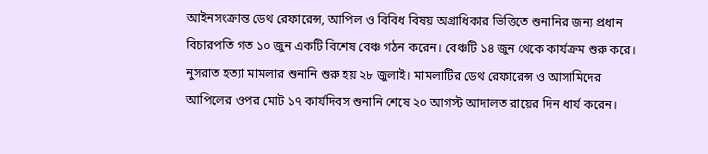আইনসংক্রান্ত ডেথ রেফারেন্স, আপিল ও বিবিধ বিষয় অগ্রাধিকার ভিত্তিতে শুনানির জন্য প্রধান বিচারপতি গত ১০ জুন একটি বিশেষ বেঞ্চ গঠন করেন। বেঞ্চটি ১৪ জুন থেকে কার্যক্রম শুরু করে। নুসরাত হত্যা মামলার শুনানি শুরু হয় ২৮ জুলাই। মামলাটির ডেথ রেফারেন্স ও আসামিদের আপিলের ওপর মোট ১৭ কার্যদিবস শুনানি শেষে ২০ আগস্ট আদালত রায়ের দিন ধার্য করেন।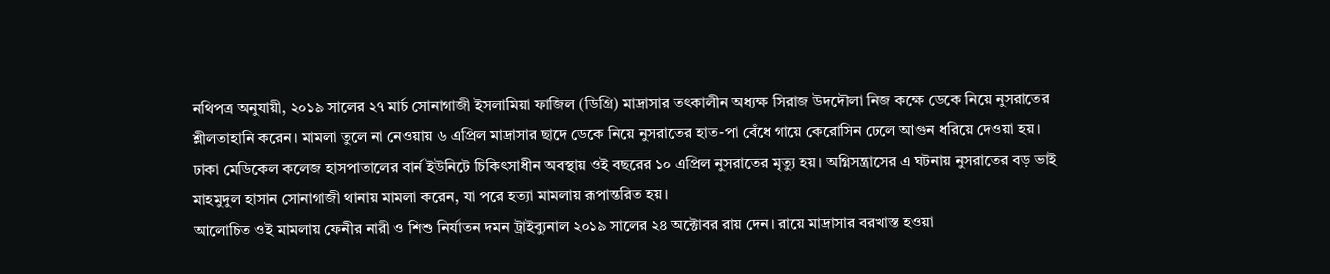নথিপত্র অনুযায়ী, ২০১৯ সালের ২৭ মার্চ সোনাগাজী ইসলামিয়া ফাজিল (ডিগ্রি) মাদ্রাসার তৎকালীন অধ্যক্ষ সিরাজ উদদৌলা নিজ কক্ষে ডেকে নিয়ে নুসরাতের শ্লীলতাহানি করেন। মামলা তুলে না নেওয়ায় ৬ এপ্রিল মাদ্রাসার ছাদে ডেকে নিয়ে নুসরাতের হাত-পা বেঁধে গায়ে কেরোসিন ঢেলে আগুন ধরিয়ে দেওয়া হয়। ঢাকা মেডিকেল কলেজ হাসপাতালের বার্ন ইউনিটে চিকিৎসাধীন অবস্থায় ওই বছরের ১০ এপ্রিল নুসরাতের মৃত্যু হয়। অগ্নিসন্ত্রাসের এ ঘটনায় নুসরাতের বড় ভাই মাহমুদুল হাসান সোনাগাজী থানায় মামলা করেন, যা পরে হত্যা মামলায় রূপান্তরিত হয়।
আলোচিত ওই মামলায় ফেনীর নারী ও শিশু নির্যাতন দমন ট্রাইব্যুনাল ২০১৯ সালের ২৪ অক্টোবর রায় দেন। রায়ে মাদ্রাসার বরখাস্ত হওয়া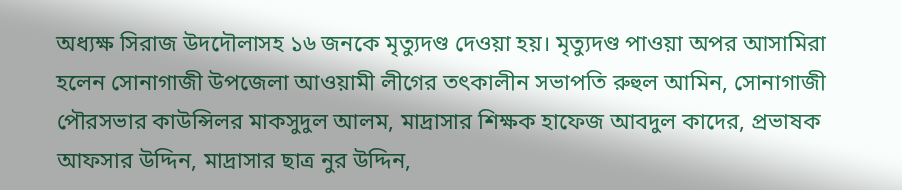অধ্যক্ষ সিরাজ উদদৌলাসহ ১৬ জনকে মৃত্যুদণ্ড দেওয়া হয়। মৃত্যুদণ্ড পাওয়া অপর আসামিরা হলেন সোনাগাজী উপজেলা আওয়ামী লীগের তৎকালীন সভাপতি রুহুল আমিন, সোনাগাজী পৌরসভার কাউন্সিলর মাকসুদুল আলম, মাদ্রাসার শিক্ষক হাফেজ আবদুল কাদের, প্রভাষক আফসার উদ্দিন, মাদ্রাসার ছাত্র নুর উদ্দিন,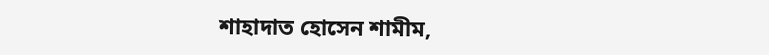শাহাদাত হোসেন শামীম,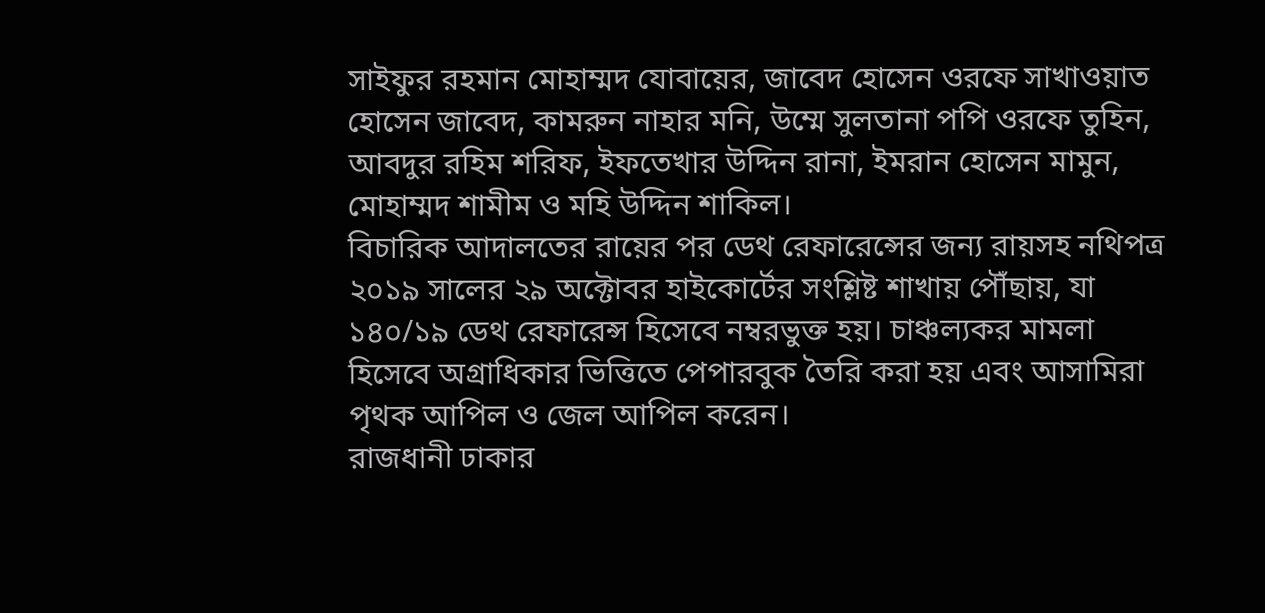সাইফুর রহমান মোহাম্মদ যোবায়ের, জাবেদ হোসেন ওরফে সাখাওয়াত হোসেন জাবেদ, কামরুন নাহার মনি, উম্মে সুলতানা পপি ওরফে তুহিন, আবদুর রহিম শরিফ, ইফতেখার উদ্দিন রানা, ইমরান হোসেন মামুন, মোহাম্মদ শামীম ও মহি উদ্দিন শাকিল।
বিচারিক আদালতের রায়ের পর ডেথ রেফারেন্সের জন্য রায়সহ নথিপত্র ২০১৯ সালের ২৯ অক্টোবর হাইকোর্টের সংশ্লিষ্ট শাখায় পৌঁছায়, যা ১৪০/১৯ ডেথ রেফারেন্স হিসেবে নম্বরভুক্ত হয়। চাঞ্চল্যকর মামলা হিসেবে অগ্রাধিকার ভিত্তিতে পেপারবুক তৈরি করা হয় এবং আসামিরা পৃথক আপিল ও জেল আপিল করেন।
রাজধানী ঢাকার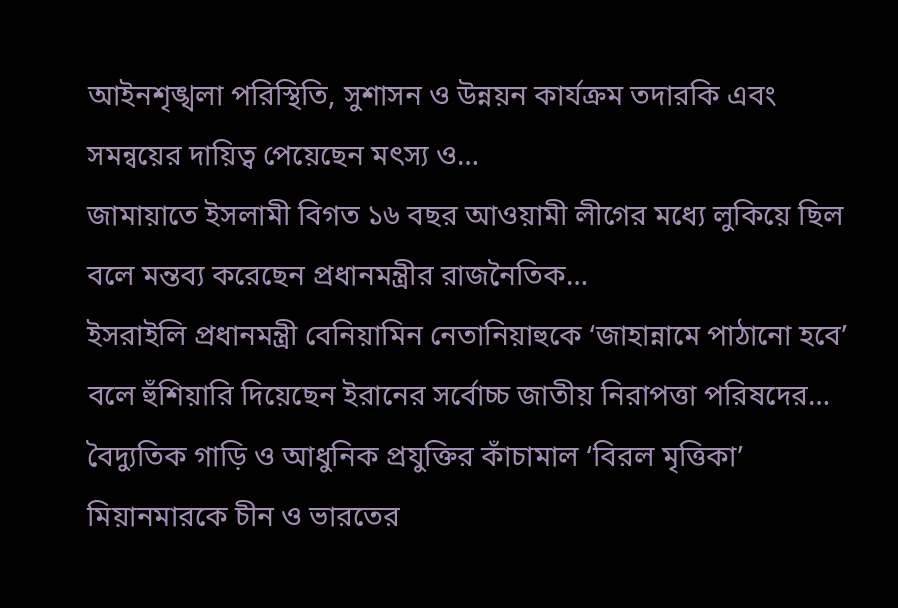আইনশৃঙ্খলা পরিস্থিতি, সুশাসন ও উন্নয়ন কার্যক্রম তদারকি এবং সমন্বয়ের দায়িত্ব পেয়েছেন মৎস্য ও…
জামায়াতে ইসলামী বিগত ১৬ বছর আওয়ামী লীগের মধ্যে লুকিয়ে ছিল বলে মন্তব্য করেছেন প্রধানমন্ত্রীর রাজনৈতিক…
ইসরাইলি প্রধানমন্ত্রী বেনিয়ামিন নেতানিয়াহুকে ‘জাহান্নামে পাঠানো হবে’ বলে হুঁশিয়ারি দিয়েছেন ইরানের সর্বোচ্চ জাতীয় নিরাপত্তা পরিষদের…
বৈদ্যুতিক গাড়ি ও আধুনিক প্রযুক্তির কাঁচামাল ‘বিরল মৃত্তিকা’ মিয়ানমারকে চীন ও ভারতের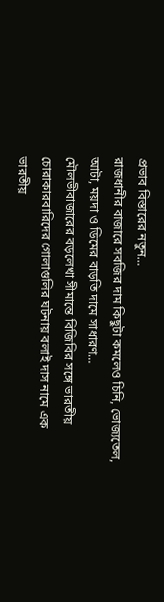প্রভাব বিস্তারের নতুন…
রাজধানীর বাজারে সবজির দাম কিছুটা কমলেও চিনি, ভোজ্যতেল, আটা, ময়দা ও ডিমের বাড়তি দামে সাধারণ…
মৌলভীবাজারের বড়লেখা সীমান্তে বিজিবির সঙ্গে ভারতীয় চোরাকারবারিদের গোলাগুলির ঘটনায় বলাই দাস নামে এক ভারতীয়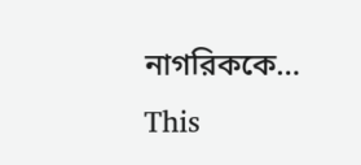নাগরিককে…
This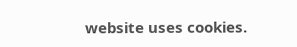website uses cookies.